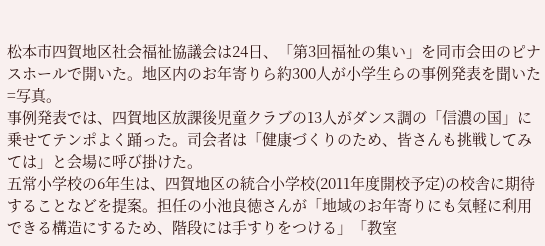松本市四賀地区社会福祉協議会は24日、「第3回福祉の集い」を同市会田のピナスホールで開いた。地区内のお年寄りら約300人が小学生らの事例発表を聞いた=写真。
事例発表では、四賀地区放課後児童クラブの13人がダンス調の「信濃の国」に乗せてテンポよく踊った。司会者は「健康づくりのため、皆さんも挑戦してみては」と会場に呼び掛けた。
五常小学校の6年生は、四賀地区の統合小学校(2011年度開校予定)の校舎に期待することなどを提案。担任の小池良徳さんが「地域のお年寄りにも気軽に利用できる構造にするため、階段には手すりをつける」「教室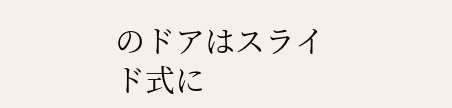のドアはスライド式に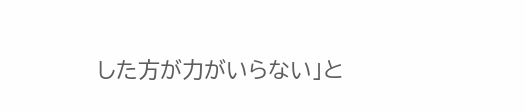した方が力がいらない」と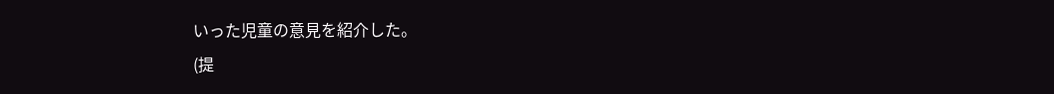いった児童の意見を紹介した。
(提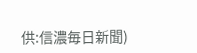供:信濃毎日新聞)